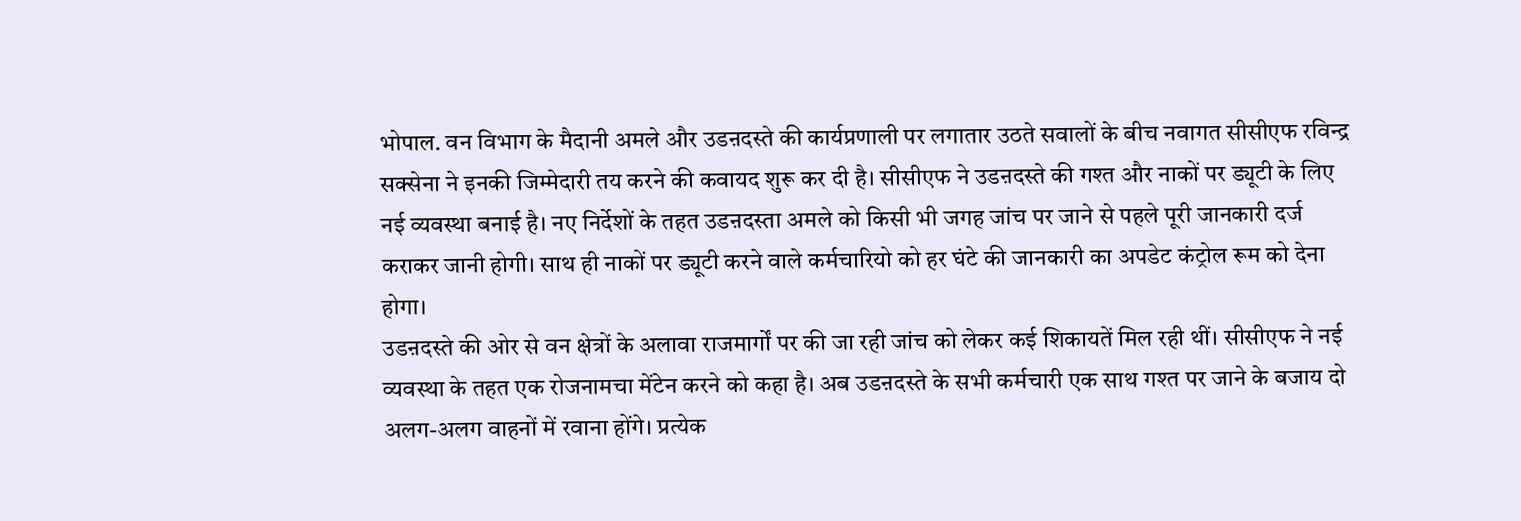भोपाल. वन विभाग के मैदानी अमले और उडऩदस्ते की कार्यप्रणाली पर लगातार उठते सवालों के बीच नवागत सीसीएफ रविन्द्र सक्सेना ने इनकी जिम्मेदारी तय करने की कवायद शुरू कर दी है। सीसीएफ ने उडऩदस्ते की गश्त और नाकों पर ड्यूटी के लिए नई व्यवस्था बनाई है। नए निर्देशों के तहत उडऩदस्ता अमले को किसी भी जगह जांच पर जाने से पहले पूरी जानकारी दर्ज कराकर जानी होगी। साथ ही नाकों पर ड्यूटी करने वाले कर्मचारियो को हर घंटे की जानकारी का अपडेट कंट्रोल रूम को देना होगा।
उडऩदस्ते की ओर से वन क्षेत्रों के अलावा राजमार्गों पर की जा रही जांच को लेकर कई शिकायतें मिल रही थीं। सीसीएफ ने नई व्यवस्था के तहत एक रोजनामचा मेंटेन करने को कहा है। अब उडऩदस्ते के सभी कर्मचारी एक साथ गश्त पर जाने के बजाय दो अलग-अलग वाहनों में रवाना होंगे। प्रत्येक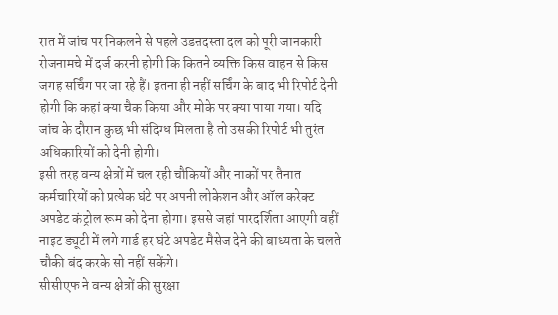रात में जांच पर निकलने से पहले उडऩदस्ता दल को पूरी जानकारी रोजनामचे में दर्ज करनी होगी कि कितने व्यक्ति किस वाहन से किस जगह सर्चिंग पर जा रहे हैं। इतना ही नहीं सर्चिंग के बाद भी रिपोर्ट देनी होगी कि कहां क्या चैक किया और मोके पर क्या पाया गया। यदि जांच के दौरान कुछ भी संदिग्ध मिलता है तो उसकी रिपोर्ट भी तुरंत अधिकारियों को देनी होगी।
इसी तरह वन्य क्षेत्रों में चल रही चौकियों और नाकों पर तैनात कर्मचारियों को प्रत्येक घंटे पर अपनी लोकेशन और ऑल करेक्ट अपडेट कंट्रोल रूम को देना होगा। इससे जहां पारदर्शिता आएगी वहीं नाइट ड्यूटी में लगे गार्ड हर घंटे अपडेट मैसेज देने की बाध्यता के चलते चौकी बंद करके सो नहीं सकेंगे।
सीसीएफ ने वन्य क्षेत्रों की सुरक्षा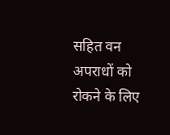सहित वन अपराधों को रोकने के लिए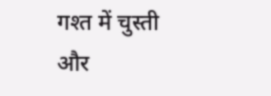गश्त में चुस्ती और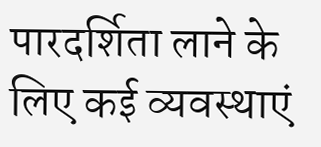पारदर्शिता लाने के लिए कई व्यवस्थाएं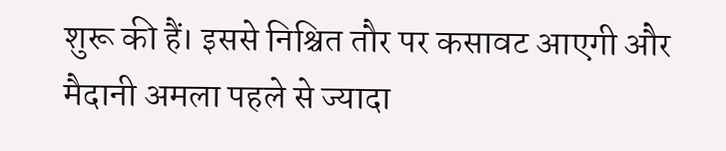शुरू की हैं। इससे निश्चित तौर पर कसावट आएगी और मैदानी अमला पहले से ज्यादा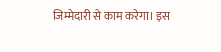जिम्मेदारी से काम करेगा। इस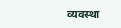व्यवस्था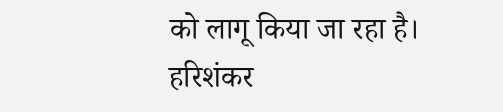को लागू किया जा रहा है।
हरिशंकर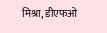मिश्रा, डीएफओ